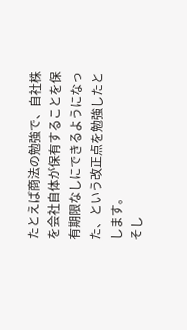たとえば商法の勉強で、自社株を会社自体が保有することを保有期限なしにできるようになった、という改正点を勉強したとします。
そし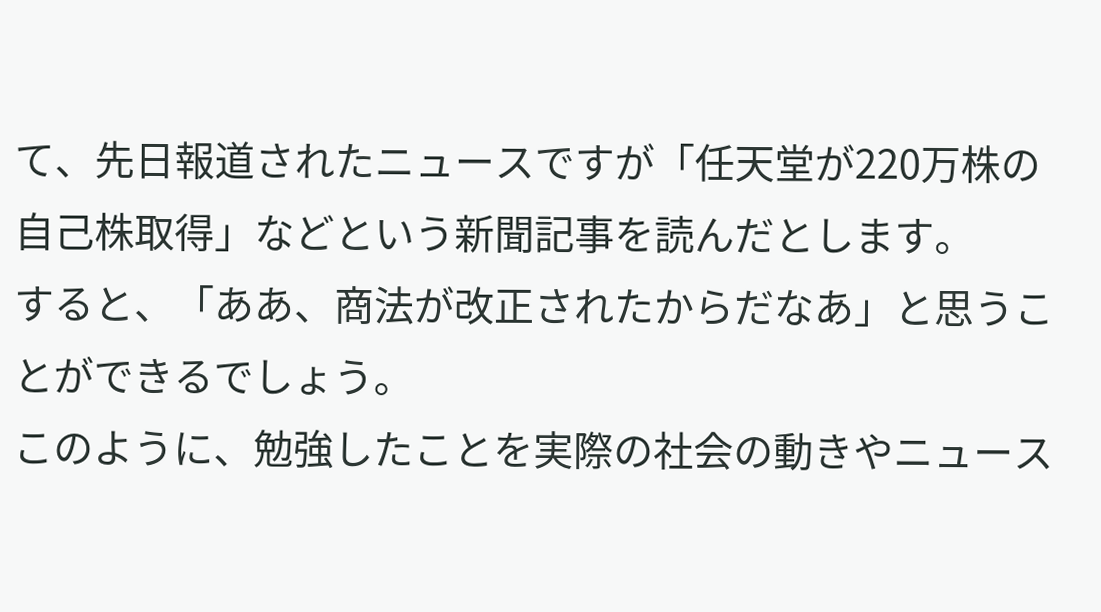て、先日報道されたニュースですが「任天堂が220万株の自己株取得」などという新聞記事を読んだとします。
すると、「ああ、商法が改正されたからだなあ」と思うことができるでしょう。
このように、勉強したことを実際の社会の動きやニュース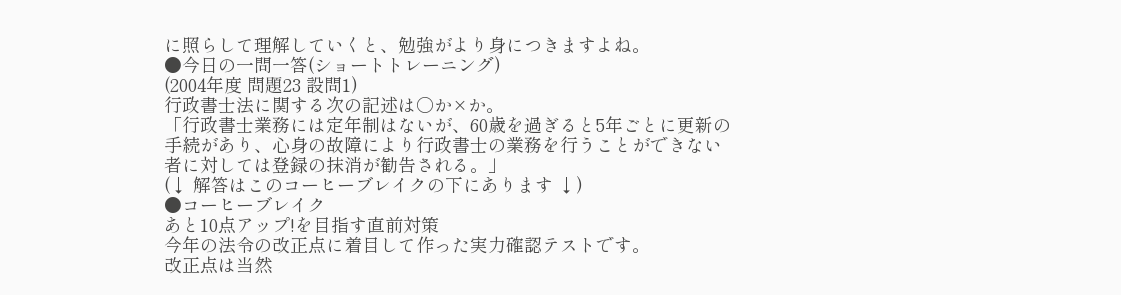に照らして理解していくと、勉強がより身につきますよね。
●今日の一問一答(ショートトレーニング)
(2004年度 問題23 設問1)
行政書士法に関する次の記述は○か×か。
「行政書士業務には定年制はないが、60歳を過ぎると5年ごとに更新の手続があり、心身の故障により行政書士の業務を行うことができない者に対しては登録の抹消が勧告される。」
(↓ 解答はこのコーヒーブレイクの下にあります ↓)
●コーヒーブレイク
あと10点アップ!を目指す直前対策
今年の法令の改正点に着目して作った実力確認テストです。
改正点は当然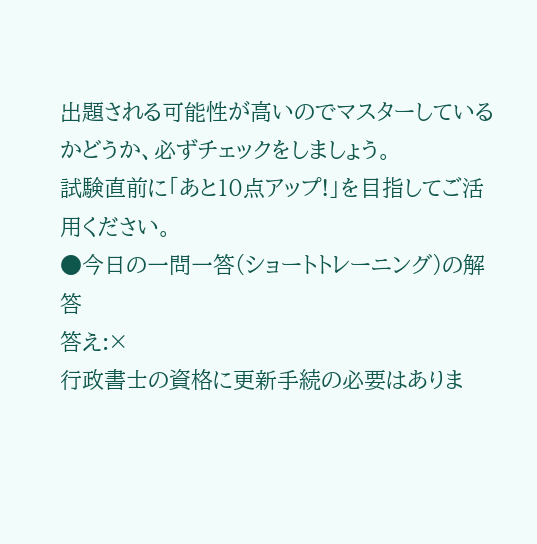出題される可能性が高いのでマスターしているかどうか、必ずチェックをしましょう。
試験直前に「あと10点アップ!」を目指してご活用ください。
●今日の一問一答(ショートトレーニング)の解答
答え:×
行政書士の資格に更新手続の必要はありま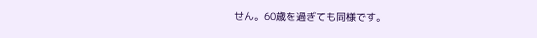せん。60歳を過ぎても同様です。